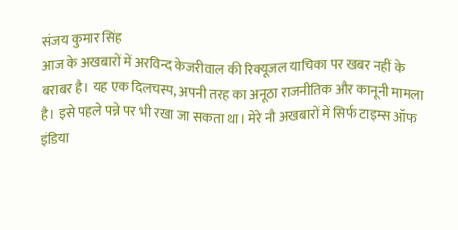संजय कुमार सिंह
आज के अखबारों में अरविन्द केजरीवाल की रिक्यूजल याचिका पर खबर नहीं के बराबर है। यह एक दिलचस्प, अपनी तरह का अनूठा राजनीतिक और कानूनी मामला है। इसे पहले पन्ने पर भी रखा जा सकता था। मेरे नौ अखबारों में सिर्फ टाइम्स ऑफ इंडिया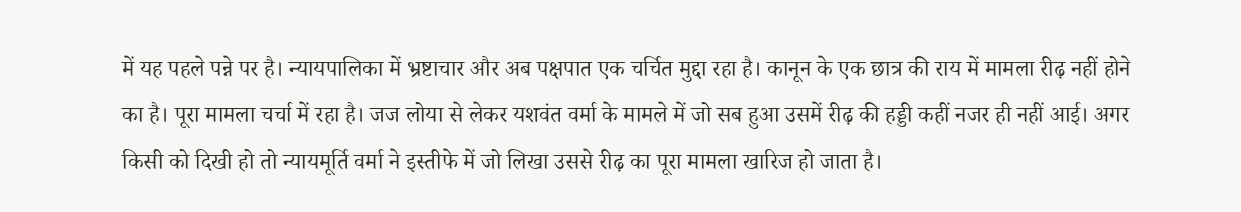में यह पहले पन्ने पर है। न्यायपालिका में भ्रष्टाचार और अब पक्षपात एक चर्चित मुद्दा रहा है। कानून के एक छात्र की राय में मामला रीढ़ नहीं होने का है। पूरा मामला चर्चा में रहा है। जज लोया से लेकर यशवंत वर्मा के मामले में जो सब हुआ उसमें रीढ़ की हड्डी कहीं नजर ही नहीं आई। अगर किसी को दिखी हो तो न्यायमूर्ति वर्मा ने इस्तीफे में जो लिखा उससे रीढ़ का पूरा मामला खारिज हो जाता है।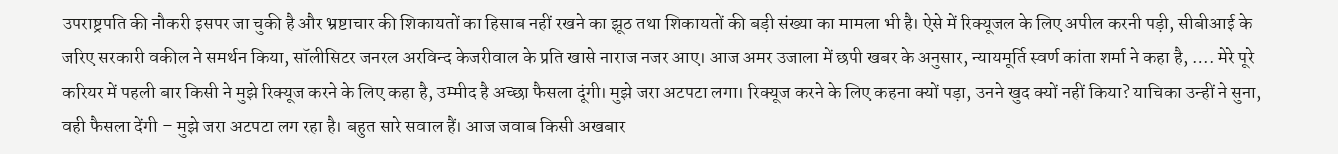उपराष्ट्रपति की नौकरी इसपर जा चुकी है और भ्रष्टाचार की शिकायतों का हिसाब नहीं रखने का झूठ तथा शिकायतों की बड़ी संख्या का मामला भी है। ऐसे में रिक्यूजल के लिए अपील करनी पड़ी, सीबीआई के जरिए सरकारी वकील ने समर्थन किया, सॉलीसिटर जनरल अरविन्द केजरीवाल के प्रति खासे नाराज नजर आए। आज अमर उजाला में छपी खबर के अनुसार, न्यायमूर्ति स्वर्ण कांता शर्मा ने कहा है, …. मेरे पूरे करियर में पहली बार किसी ने मुझे रिक्यूज करने के लिए कहा है, उम्मीद है अच्छा फैसला दूंगी। मुझे जरा अटपटा लगा। रिक्यूज करने के लिए कहना क्यों पड़ा, उनने खुद क्यों नहीं किया? याचिका उन्हीं ने सुना, वही फैसला देंगी – मुझे जरा अटपटा लग रहा है। बहुत सारे सवाल हैं। आज जवाब किसी अखबार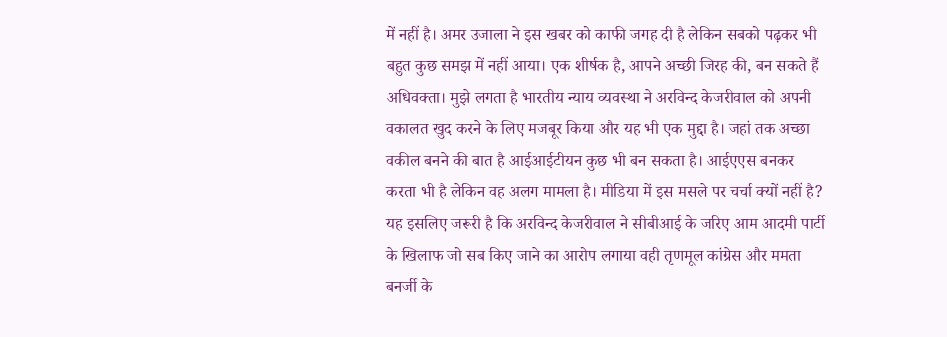में नहीं है। अमर उजाला ने इस खबर को काफी जगह दी है लेकिन सबको पढ़कर भी बहुत कुछ समझ में नहीं आया। एक शीर्षक है, आपने अच्छी जिरह की, बन सकते हैं अधिवक्ता। मुझे लगता है भारतीय न्याय व्यवस्था ने अरविन्द केजरीवाल को अपनी वकालत खुद करने के लिए मजबूर किया और यह भी एक मुद्दा है। जहां तक अच्छा वकील बनने की बात है आईआईटीयन कुछ भी बन सकता है। आईएएस बनकर करता भी है लेकिन वह अलग मामला है। मीडिया में इस मसले पर चर्चा क्यों नहीं है?
यह इसलिए जरूरी है कि अरविन्द केजरीवाल ने सीबीआई के जरिए आम आदमी पार्टी के खिलाफ जो सब किए जाने का आरोप लगाया वही तृणमूल कांग्रेस और ममता बनर्जी के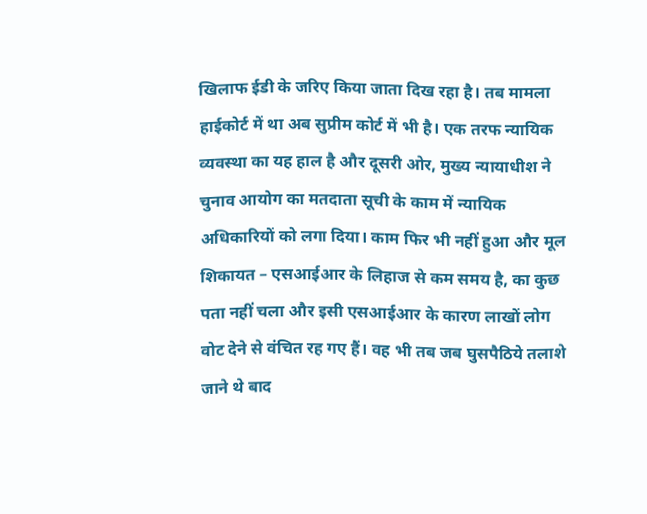खिलाफ ईडी के जरिए किया जाता दिख रहा है। तब मामला हाईकोर्ट में था अब सुप्रीम कोर्ट में भी है। एक तरफ न्यायिक व्यवस्था का यह हाल है और दूसरी ओर, मुख्य न्यायाधीश ने चुनाव आयोग का मतदाता सूची के काम में न्यायिक अधिकारियों को लगा दिया। काम फिर भी नहीं हुआ और मूल शिकायत – एसआईआर के लिहाज से कम समय है, का कुछ पता नहीं चला और इसी एसआईआर के कारण लाखों लोग वोट देने से वंचित रह गए हैं। वह भी तब जब घुसपैठिये तलाशे जाने थे बाद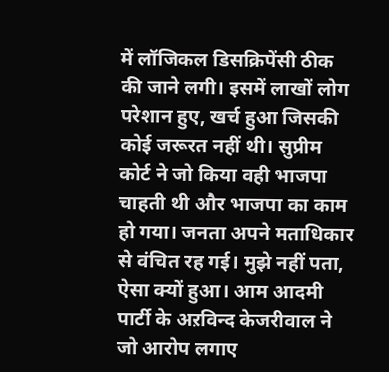में लॉजिकल डिसक्रिपेंसी ठीक की जाने लगी। इसमें लाखों लोग परेशान हुए, खर्च हुआ जिसकी कोई जरूरत नहीं थी। सुप्रीम कोर्ट ने जो किया वही भाजपा चाहती थी और भाजपा का काम हो गया। जनता अपने मताधिकार से वंचित रह गई। मुझे नहीं पता, ऐसा क्यों हुआ। आम आदमी पार्टी के अऱविन्द केजरीवाल ने जो आरोप लगाए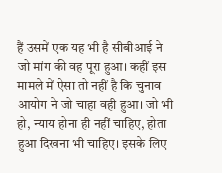हैं उसमें एक यह भी है सीबीआई ने जो मांग की वह पूरा हुआ। कहीं इस मामले में ऐसा तो नहीं है कि चुनाव आयोग ने जो चाहा वही हुआ। जो भी हो, न्याय होना ही नहीं चाहिए, होता हुआ दिखना भी चाहिए। इसके लिए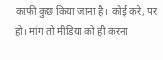काफी कुछ किया जाना है। कोई करे, पर हो। मांग तो मीडिया को ही करना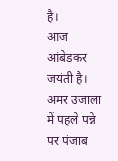है।
आज आंबेडकर जयंती है। अमर उजाला में पहले पन्ने पर पंजाब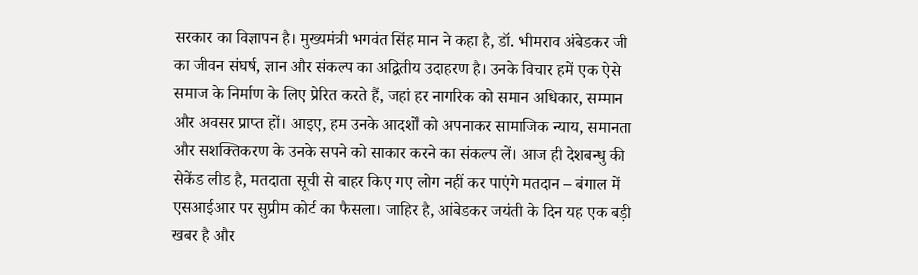सरकार का विज्ञापन है। मुख्यमंत्री भगवंत सिंह मान ने कहा है, डॉ. भीमराव अंबेडकर जी का जीवन संघर्ष, ज्ञान और संकल्प का अद्वितीय उदाहरण है। उनके विचार हमें एक ऐसे समाज के निर्माण के लिए प्रेरित करते हैं, जहां हर नागरिक को समान अधिकार, सम्मान और अवसर प्राप्त हों। आइए, हम उनके आदर्शों को अपनाकर सामाजिक न्याय, समानता और सशक्तिकरण के उनके सपने को साकार करने का संकल्प लें। आज ही देशबन्धु की सेकेंड लीड है, मतदाता सूची से बाहर किए गए लोग नहीं कर पाएंगे मतदान – बंगाल में एसआईआर पर सुप्रीम कोर्ट का फैसला। जाहिर है, आंबेडकर जयंती के दिन यह एक बड़ी खबर है और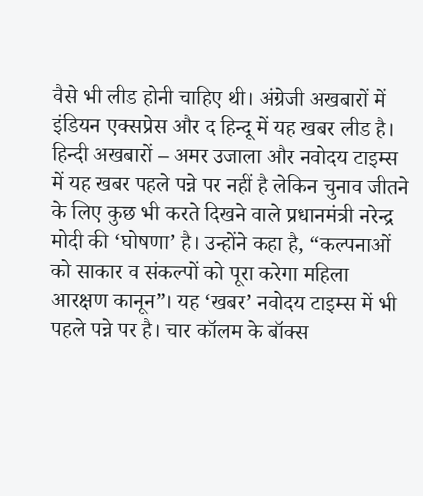वैसे भी लीड होनी चाहिए थी। अंग्रेजी अखबारों में इंडियन एक्सप्रेस और द हिन्दू में यह खबर लीड है। हिन्दी अखबारों – अमर उजाला और नवोदय टाइम्स में यह खबर पहले पन्ने पर नहीं है लेकिन चुनाव जीतने के लिए कुछ भी करते दिखने वाले प्रधानमंत्री नरेन्द्र मोदी की ‘घोषणा’ है। उन्होंने कहा है, “कल्पनाओं को साकार व संकल्पों को पूरा करेगा महिला आरक्षण कानून”। यह ‘खबर’ नवोदय टाइम्स में भी पहले पन्ने पर है। चार कॉलम के बॉक्स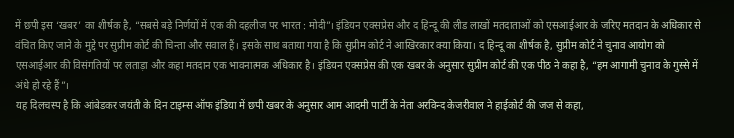में छपी इस ‘खबर’ का शीर्षक है, “सबसे बड़े निर्णयों में एक की दहलीज पर भारत : मोदी”। इंडियन एक्सप्रेस और द हिन्दू की लीड लाखों मतदाताओं को एसआईआर के जरिए मतदान के अधिकार से वंचित किए जाने के मुद्दे पर सुप्रीम कोर्ट की चिन्ता और सवाल हैं। इसके साथ बताया गया है कि सुप्रीम कोर्ट ने आखिरकार क्या किया। द हिन्दू का शीर्षक है, सुप्रीम कोर्ट ने चुनाव आयोग को एसआईआर की विसंगतियों पर लताड़ा और कहा मतदान एक भावनात्मक अधिकार है। इंडियन एक्सप्रेस की एक खबर के अनुसार सुप्रीम कोर्ट की एक पीठ ने कहा है, “हम आगामी चुनाव के गुस्से में अंधे हो रहे हैं”।
यह दिलचस्प है कि आंबेडकर जयंती के दिन टाइम्स ऑफ इंडिया में छपी खबर के अनुसार आम आदमी पार्टी के नेता अरविन्द केजरीवाल ने हाईकोर्ट की जज से कहा,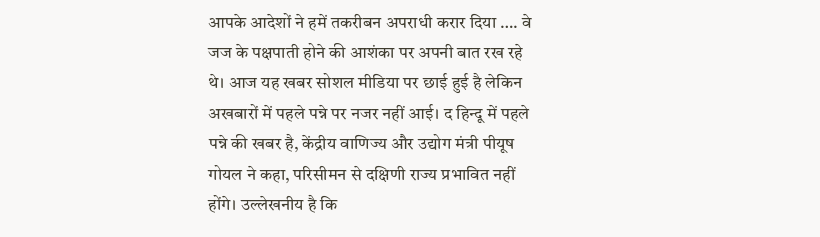आपके आदेशों ने हमें तकरीबन अपराधी करार दिया …. वे जज के पक्षपाती होने की आशंका पर अपनी बात रख रहे थे। आज यह खबर सोशल मीडिया पर छाई हुई है लेकिन अखबारों में पहले पन्ने पर नजर नहीं आई। द हिन्दू में पहले पन्ने की खबर है, केंद्रीय वाणिज्य और उद्योग मंत्री पीयूष गोयल ने कहा, परिसीमन से दक्षिणी राज्य प्रभावित नहीं होंगे। उल्लेखनीय है कि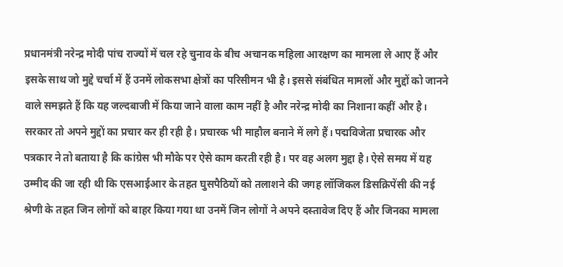प्रधानमंत्री नरेन्द्र मोदी पांच राज्यों में चल रहे चुनाव के बीच अचानक महिला आरक्षण का मामला ले आए हैं और इसके साथ जो मुद्दे चर्चा में हैं उनमें लोकसभा क्षेत्रों का परिसीमन भी है। इससे संबंधित मामलों और मुद्दों को जानने वाले समझते हैं कि यह जल्दबाजी में किया जाने वाला काम नहीं है और नरेन्द्र मोदी का निशाना कहीं और है। सरकार तो अपने मुद्दों का प्रचार कर ही रही है। प्रचारक भी माहौल बनाने में लगे हैं। पद्मविजेता प्रचारक और पत्रकार ने तो बताया है कि कांग्रेस भी मौके पर ऐसे काम करती रही है। पर वह अलग मुद्दा है। ऐसे समय में यह उम्मीद की जा रही थी कि एसआईआर के तहत घुसपैठियों को तलाशने की जगह लॉजिकल डिसक्रिपेंसी की नई श्रेणी के तहत जिन लोगों को बाहर किया गया था उनमें जिन लोगों ने अपने दस्तावेज दिए हैं और जिनका मामला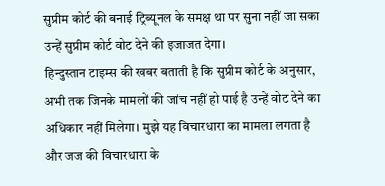सुप्रीम कोर्ट की बनाई ट्रिब्यूनल के समक्ष था पर सुना नहीं जा सका उन्हें सुप्रीम कोर्ट वोट देने की इजाजत देगा।
हिन्दुस्तान टाइम्स की खबर बताती है कि सुप्रीम कोर्ट के अनुसार, अभी तक जिनके मामलों की जांच नहीं हो पाई है उन्हें वोट देने का अधिकार नहीं मिलेगा। मुझे यह विचारधारा का मामला लगता है और जज की विचारधारा के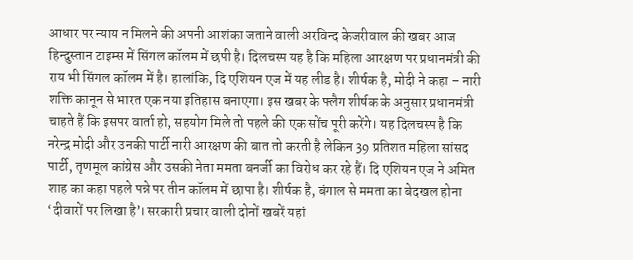आधार पर न्याय न मिलने की अपनी आशंका जताने वाली अरविन्द केजरीवाल की खबर आज हिन्दुस्तान टाइम्स में सिंगल कॉलम में छपी है। दिलचस्प यह है कि महिला आरक्षण पर प्रधानमंत्री की राय भी सिंगल कॉलम में है। हालांकि, दि एशियन एज में यह लीड है। शीर्षक है, मोदी ने कहा – नारी शक्ति कानून से भारत एक नया इतिहास बनाएगा। इस खबर के फ्लैग शीर्षक के अनुसार प्रधानमंत्री चाहते हैं कि इसपर वार्ता हो, सहयोग मिले तो पहले की एक सोंच पूरी करेंगे। यह दिलचस्प है कि नरेन्द्र मोदी और उनकी पार्टी नारी आरक्षण की बात तो करती है लेकिन 39 प्रतिशत महिला सांसद पार्टी, तृणमूल कांग्रेस और उसकी नेता ममता बनर्जी का विरोध कर रहे हैं। दि एशियन एज ने अमित शाह का कहा पहले पन्ने पर तीन कॉलम में छापा है। शीर्षक है, बंगाल से ममता का बेदखल होना ‘दीवारों पर लिखा है’। सरकारी प्रचार वाली दोनों खबरें यहां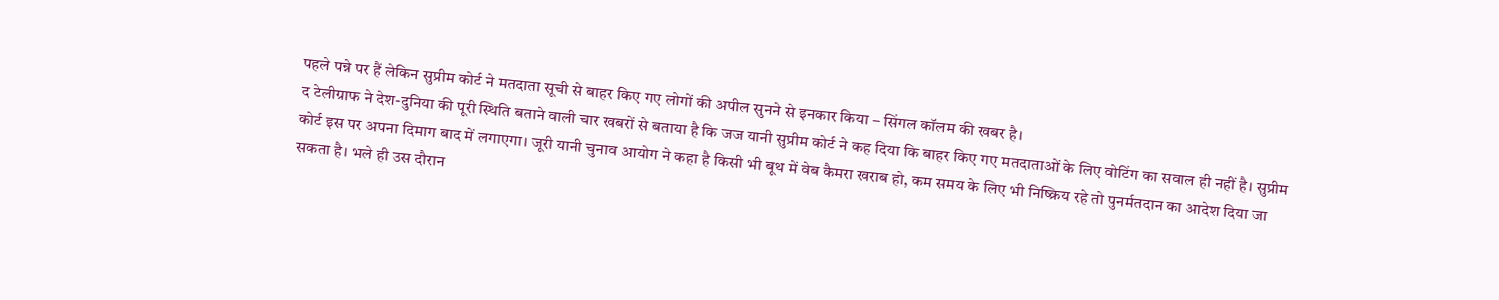पहले पन्ने पर हैं लेकिन सुप्रीम कोर्ट ने मतदाता सूची से बाहर किए गए लोगों की अपील सुनने से इनकार किया – सिंगल कॉलम की खबर है।
द टेलीग्राफ ने देश-दुनिया की पूरी स्थिति बताने वाली चार खबरों से बताया है कि जज यानी सुप्रीम कोर्ट ने कह दिया कि बाहर किए गए मतदाताओं के लिए वोटिंग का सवाल ही नहीं है। सुप्रीम कोर्ट इस पर अपना दिमाग बाद में लगाएगा। जूरी यानी चुनाव आयोग ने कहा है किसी भी बूथ में वेब कैमरा खराब हो, कम समय के लिए भी निष्क्रिय रहे तो पुनर्मतदान का आदेश दिया जा सकता है। भले ही उस दौरान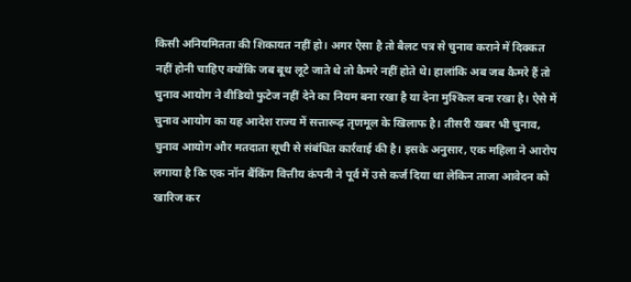किसी अनियमितता की शिकायत नहीं हो। अगर ऐसा है तो बैलट पत्र से चुनाव कराने में दिक्कत नहीं होनी चाहिए क्योंकि जब बूथ लूटे जाते थे तो कैमरे नहीं होते थे। हालांकि अब जब कैमरे हैं तो चुनाव आयोग ने वीडियो फुटेज नहीं देने का नियम बना रखा है या देना मुश्किल बना रखा है। ऐसे में चुनाव आयोग का यह आदेश राज्य में सत्तारूढ़ तृणमूल के खिलाफ है। तीसरी खबर भी चुनाव, चुनाव आयोग और मतदाता सूची से संबंधित कार्रवाई की है। इसके अनुसार, एक महिला ने आरोप लगाया है कि एक नॉन बैंकिंग वित्तीय कंपनी ने पूर्व में उसे कर्ज दिया था लेकिन ताजा आवेदन को खारिज कर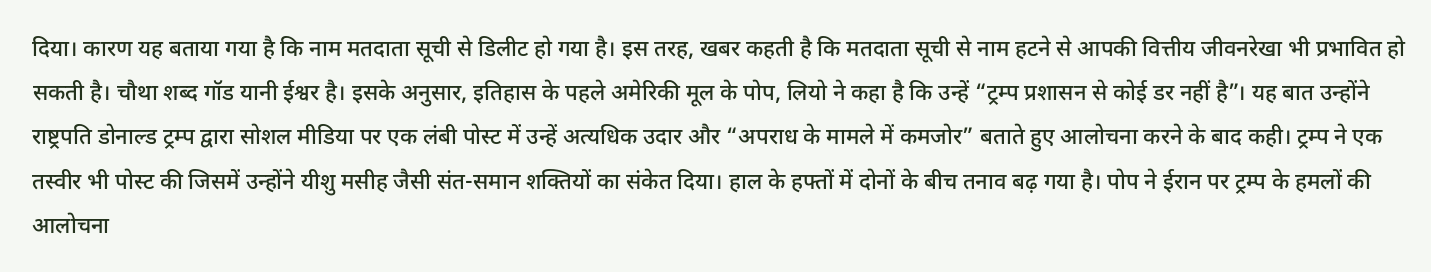दिया। कारण यह बताया गया है कि नाम मतदाता सूची से डिलीट हो गया है। इस तरह, खबर कहती है कि मतदाता सूची से नाम हटने से आपकी वित्तीय जीवनरेखा भी प्रभावित हो सकती है। चौथा शब्द गॉड यानी ईश्वर है। इसके अनुसार, इतिहास के पहले अमेरिकी मूल के पोप, लियो ने कहा है कि उन्हें “ट्रम्प प्रशासन से कोई डर नहीं है”। यह बात उन्होंने राष्ट्रपति डोनाल्ड ट्रम्प द्वारा सोशल मीडिया पर एक लंबी पोस्ट में उन्हें अत्यधिक उदार और “अपराध के मामले में कमजोर” बताते हुए आलोचना करने के बाद कही। ट्रम्प ने एक तस्वीर भी पोस्ट की जिसमें उन्होंने यीशु मसीह जैसी संत-समान शक्तियों का संकेत दिया। हाल के हफ्तों में दोनों के बीच तनाव बढ़ गया है। पोप ने ईरान पर ट्रम्प के हमलों की आलोचना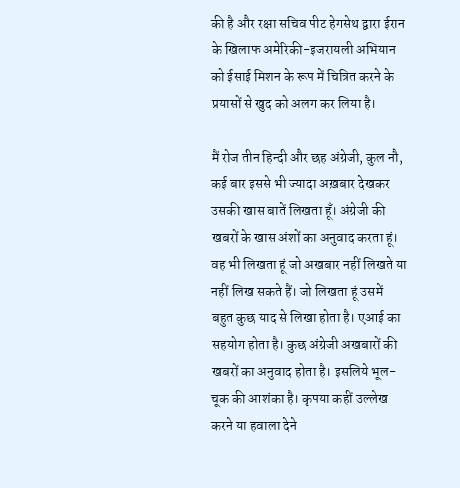की है और रक्षा सचिव पीट हेगसेथ द्वारा ईरान के खिलाफ अमेरिकी-इजरायली अभियान को ईसाई मिशन के रूप में चित्रित करने के प्रयासों से खुद को अलग कर लिया है।

मैं रोज तीन हिन्दी और छह अंग्रेजी, कुल नौ, कई बार इससे भी ज्यादा अख़बार देखकर उसकी खास बातें लिखता हूँ। अंग्रेजी की खबरों के खास अंशों का अनुवाद करता हूं। वह भी लिखता हूं जो अखबार नहीं लिखते या नहीं लिख सकते हैं। जो लिखता हूं उसमें बहुत कुछ याद से लिखा होता है। एआई का सहयोग होता है। कुछ अंग्रेजी अखबारों की खबरों का अनुवाद होता है। इसलिये भूल-चूक की आशंका है। कृपया कहीं उल्लेख करने या हवाला देने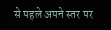से पहले अपने स्तर पर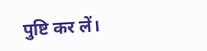पुष्टि कर लें।